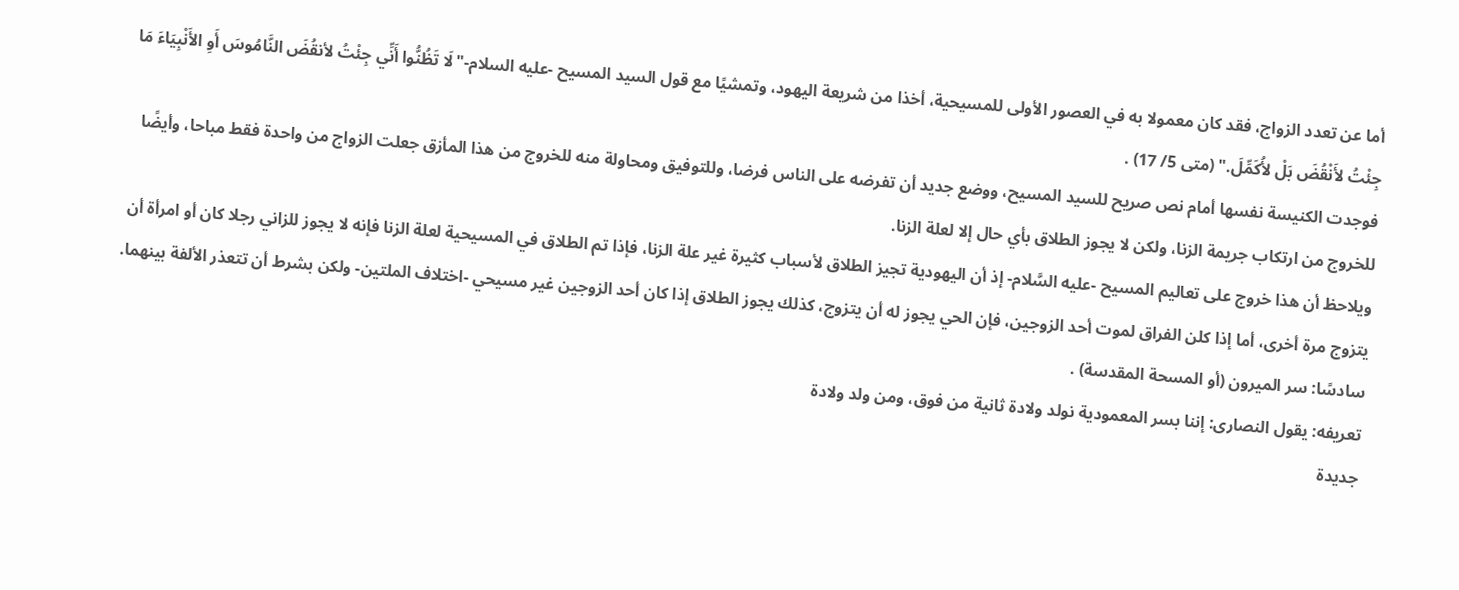أما عن تعدد الزواج، فقد كان معمولا به في العصور الأولى للمسيحية، أخذا من شريعة اليهود، وتمشيًا مع قول السيد المسيح -عليه السلام-"لَا تَظُنُّوا أَنِّي جِئْتُ لأنقُضَ النَّامُوسَ أَوِ الأَنْبِيَاءَ مَا جِئْتُ لأَنْقُضَ بَلْ لأُكَمِّلَ." (متى 5/ 17) .
فوجدت الكنيسة نفسها أمام نص صريح للسيد المسيح، ووضع جديد أن تفرضه على الناس فرضا، وللتوفيق ومحاولة منه للخروج من هذا المأزق جعلت الزواج من واحدة فقط مباحا، وأيضًا للخروج من ارتكاب جريمة الزنا، ولكن لا يجوز الطلاق بأي حال إلا لعلة الزنا.
ويلاحظ أن هذا خروج على تعاليم المسيح -عليه السَّلام- إذ أن اليهودية تجيز الطلاق لأسباب كثيرة غير علة الزنا، فإذا تم الطلاق في المسيحية لعلة الزنا فإنه لا يجوز للزاني رجلا كان أو امرأة أن يتزوج مرة أخرى، أما إذا كلن الفراق لموت أحد الزوجين، فإن الحي يجوز له أن يتزوج، كذلك يجوز الطلاق إذا كان أحد الزوجين غير مسيحي -اختلاف الملتين- ولكن بشرط أن تتعذر الألفة بينهما.
سادسًا: سر الميرون (أو المسحة المقدسة) .
تعريفه: يقول النصارى: إننا بسر المعمودية نولد ولادة ثانية من فوق، ومن ولد ولادة
جديدة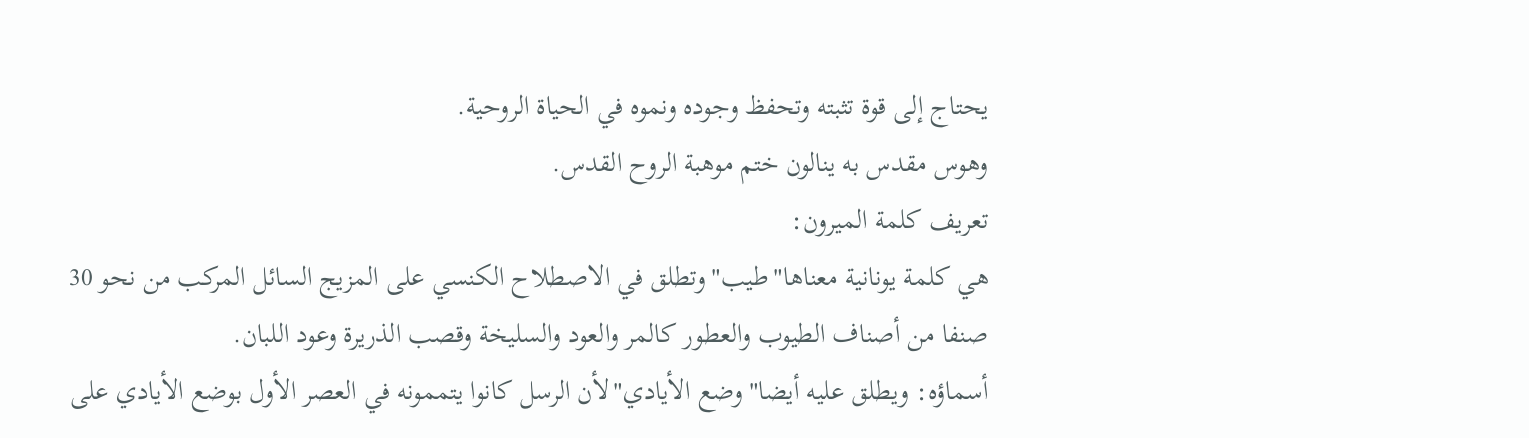يحتاج إلى قوة تثبته وتحفظ وجوده ونموه في الحياة الروحية.
وهوس مقدس به ينالون ختم موهبة الروح القدس.
تعريف كلمة الميرون:
هي كلمة يونانية معناها"طيب"وتطلق في الاصطلاح الكنسي على المزيج السائل المركب من نحو 30 صنفا من أصناف الطيوب والعطور كالمر والعود والسليخة وقصب الذريرة وعود اللبان.
أسماؤه: ويطلق عليه أيضا"وضع الأيادي"لأن الرسل كانوا يتممونه في العصر الأول بوضع الأيادي على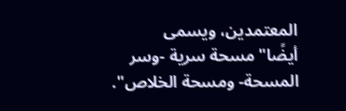المعتمدين، ويسمى أيضًا"مسحة سرية -وسر المسحة- ومسحة الخلاص".